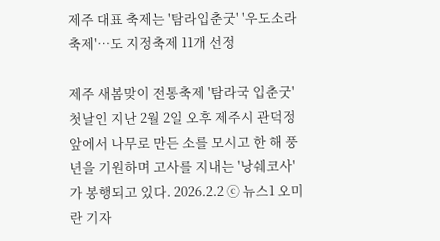제주 대표 축제는 '탐라입춘굿' '우도소라축제'…도 지정축제 11개 선정

제주 새봄맞이 전통축제 '탐라국 입춘굿' 첫날인 지난 2월 2일 오후 제주시 관덕정 앞에서 나무로 만든 소를 모시고 한 해 풍년을 기원하며 고사를 지내는 '낭쉐코사'가 봉행되고 있다. 2026.2.2 ⓒ 뉴스1 오미란 기자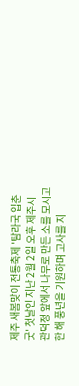제주 새봄맞이 전통축제 '탐라국 입춘굿' 첫날인 지난 2월 2일 오후 제주시 관덕정 앞에서 나무로 만든 소를 모시고 한 해 풍년을 기원하며 고사를 지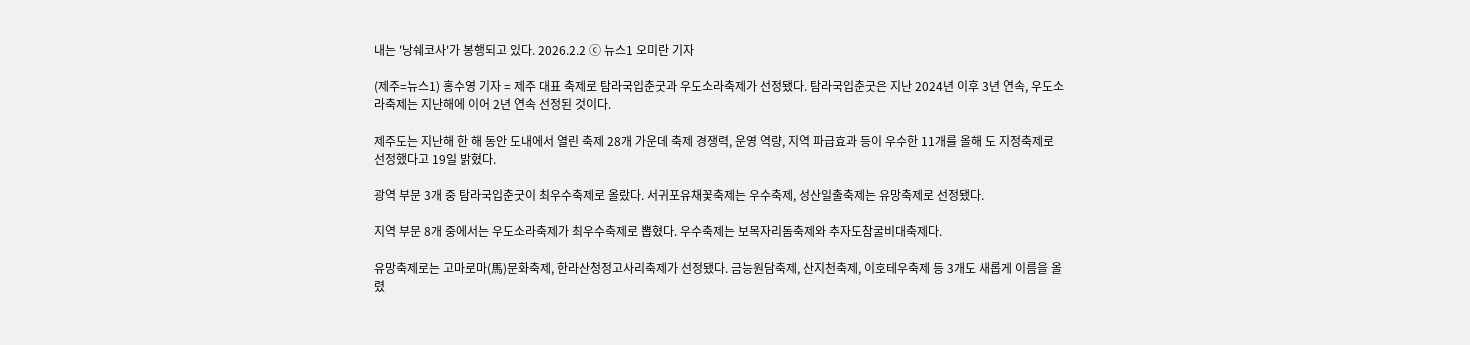내는 '낭쉐코사'가 봉행되고 있다. 2026.2.2 ⓒ 뉴스1 오미란 기자

(제주=뉴스1) 홍수영 기자 = 제주 대표 축제로 탐라국입춘굿과 우도소라축제가 선정됐다. 탐라국입춘굿은 지난 2024년 이후 3년 연속, 우도소라축제는 지난해에 이어 2년 연속 선정된 것이다.

제주도는 지난해 한 해 동안 도내에서 열린 축제 28개 가운데 축제 경쟁력, 운영 역량, 지역 파급효과 등이 우수한 11개를 올해 도 지정축제로 선정했다고 19일 밝혔다.

광역 부문 3개 중 탐라국입춘굿이 최우수축제로 올랐다. 서귀포유채꽃축제는 우수축제, 성산일출축제는 유망축제로 선정됐다.

지역 부문 8개 중에서는 우도소라축제가 최우수축제로 뽑혔다. 우수축제는 보목자리돔축제와 추자도참굴비대축제다.

유망축제로는 고마로마(馬)문화축제, 한라산청정고사리축제가 선정됐다. 금능원담축제, 산지천축제, 이호테우축제 등 3개도 새롭게 이름을 올렸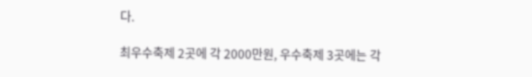다.

최우수축제 2곳에 각 2000만원, 우수축제 3곳에는 각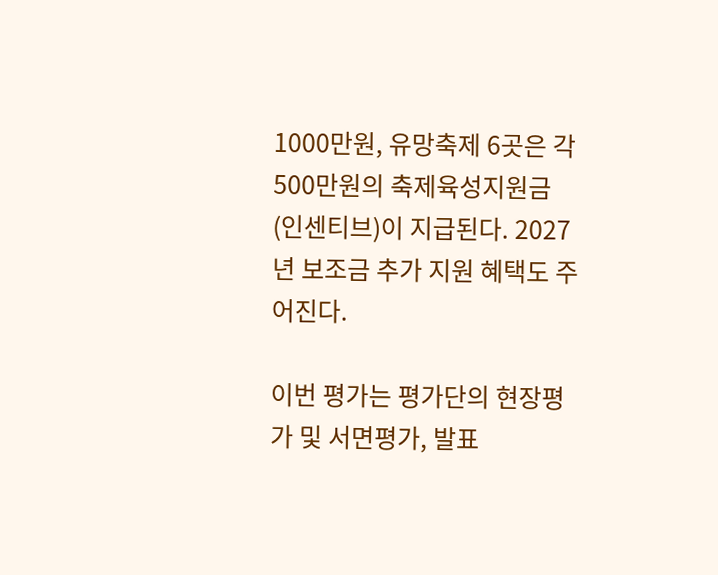1000만원, 유망축제 6곳은 각 500만원의 축제육성지원금(인센티브)이 지급된다. 2027년 보조금 추가 지원 혜택도 주어진다.

이번 평가는 평가단의 현장평가 및 서면평가, 발표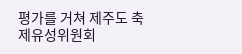평가를 거쳐 제주도 축제유성위원회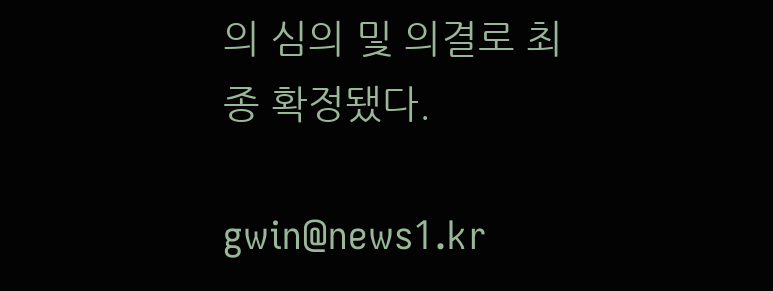의 심의 및 의결로 최종 확정됐다.

gwin@news1.kr